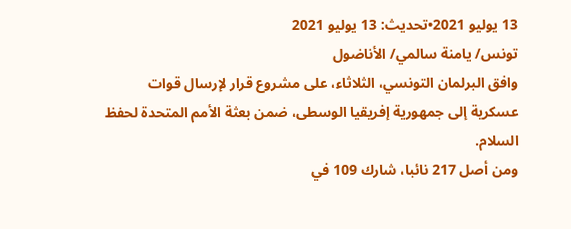13 يوليو 2021•تحديث: 13 يوليو 2021
تونس/ يامنة سالمي/ الأناضول
وافق البرلمان التونسي، الثلاثاء، على مشروع قرار لإرسال قوات عسكرية إلى جمهورية إفريقيا الوسطى، ضمن بعثة الأمم المتحدة لحفظ السلام.
ومن أصل 217 نائبا، شارك 109 في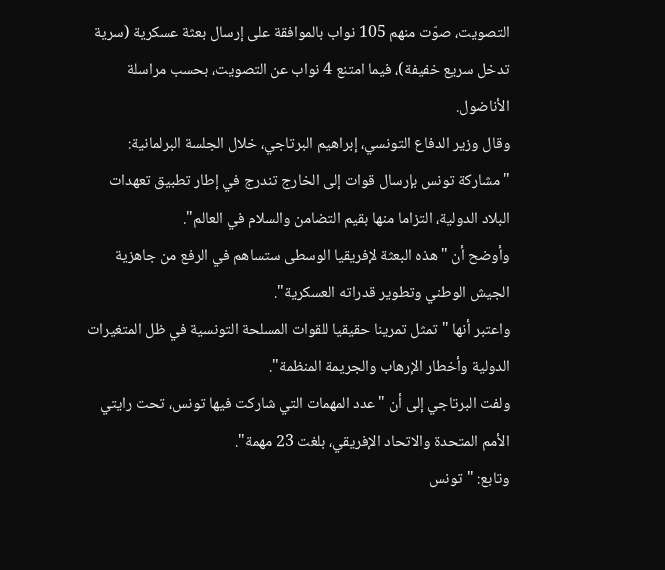التصويت، صوّت منهم 105 نواب بالموافقة على إرسال بعثة عسكرية (سرية تدخل سريع خفيفة)، فيما امتنع 4 نواب عن التصويت، بحسب مراسلة الأناضول.
وقال وزير الدفاع التونسي، إبراهيم البرتاجي، خلال الجلسة البرلمانية: "مشاركة تونس بإرسال قوات إلى الخارج تندرج في إطار تطبيق تعهدات البلاد الدولية، التزاما منها بقيم التضامن والسلام في العالم".
وأوضح أن "هذه البعثة لإفريقيا الوسطى ستساهم في الرفع من جاهزية الجيش الوطني وتطوير قدراته العسكرية".
واعتبر أنها "تمثل تمرينا حقيقيا للقوات المسلحة التونسية في ظل المتغيرات الدولية وأخطار الإرهاب والجريمة المنظمة".
ولفت البرتاجي إلى أن "عدد المهمات التي شاركت فيها تونس، تحت رايتي الأمم المتحدة والاتحاد الإفريقي، بلغت 23 مهمة".
وتابع: "تونس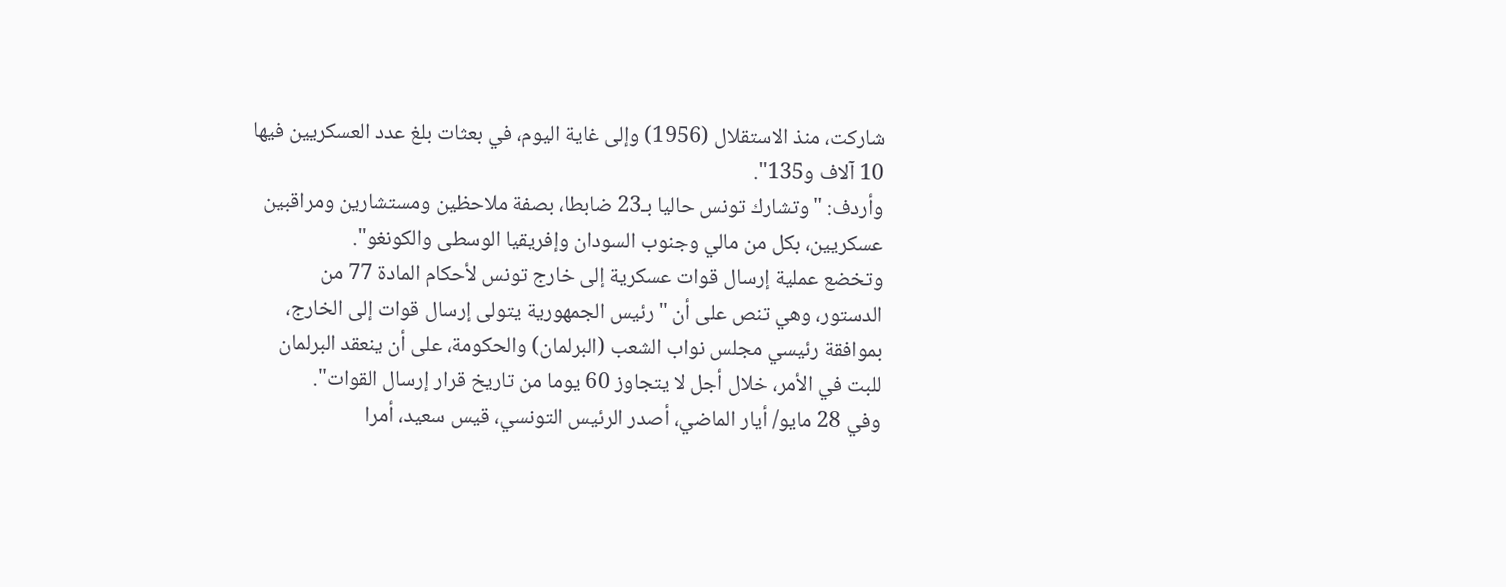شاركت، منذ الاستقلال (1956) وإلى غاية اليوم، في بعثات بلغ عدد العسكريين فيها 10 آلاف و135".
وأردف: "وتشارك تونس حاليا بـ23 ضابطا، بصفة ملاحظين ومستشارين ومراقبين عسكريين، بكل من مالي وجنوب السودان وإفريقيا الوسطى والكونغو".
وتخضع عملية إرسال قوات عسكرية إلى خارج تونس لأحكام المادة 77 من الدستور، وهي تنص على أن "رئيس الجمهورية يتولى إرسال قوات إلى الخارج، بموافقة رئيسي مجلس نواب الشعب (البرلمان) والحكومة، على أن ينعقد البرلمان للبت في الأمر، خلال أجل لا يتجاوز 60 يوما من تاريخ قرار إرسال القوات".
وفي 28 مايو/ أيار الماضي، أصدر الرئيس التونسي، قيس سعيد، أمرا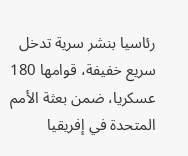رئاسيا بنشر سرية تدخل سريع خفيفة، قوامها 180 عسكريا، ضمن بعثة الأمم المتحدة في إفريقيا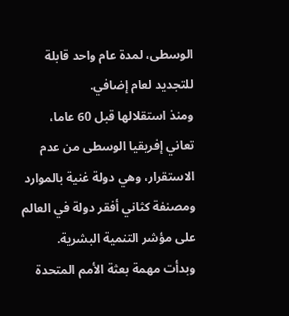الوسطى، لمدة عام واحد قابلة للتجديد لعام إضافي.
ومنذ استقلالها قبل 60 عاما، تعاني إفريقيا الوسطى من عدم الاستقرار، وهي دولة غنية بالموارد ومصنفة كثاني أفقر دولة في العالم على مؤشر التنمية البشرية.
وبدأت مهمة بعثة الأمم المتحدة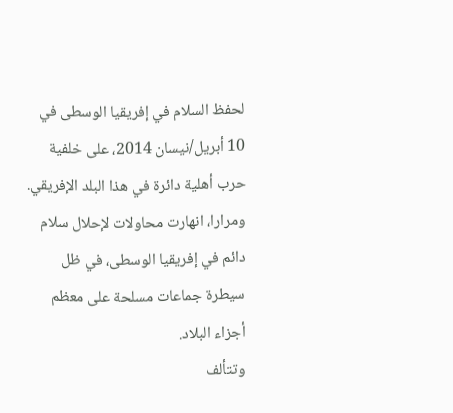لحفظ السلام في إفريقيا الوسطى في 10 أبريل/نيسان 2014، على خلفية حرب أهلية دائرة في هذا البلد الإفريقي.
ومرارا، انهارت محاولات لإحلال سلام دائم في إفريقيا الوسطى، في ظل سيطرة جماعات مسلحة على معظم أجزاء البلاد.
وتتألف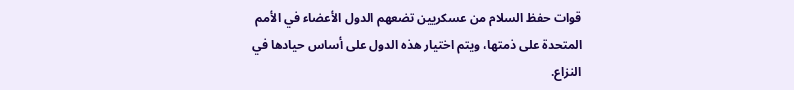قوات حفظ السلام من عسكريين تضعهم الدول الأعضاء في الأمم المتحدة على ذمتها، ويتم اختيار هذه الدول على أساس حيادها في النزاع.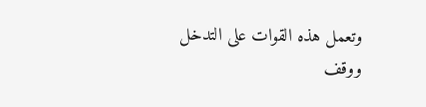وتعمل هذه القوات على التدخل ووقف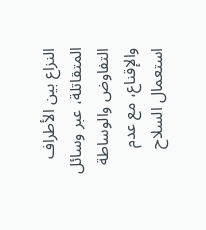النزاع بين الأطراف المتقاتلة، عبر وسائل التفاوض والوساطة والإقناع، مع عدم استعمال السلاح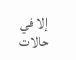إلا في حالات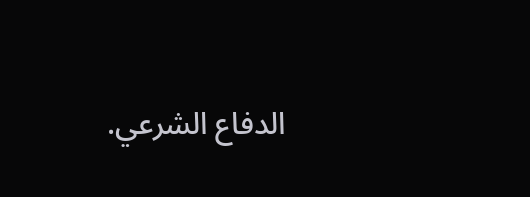الدفاع الشرعي.